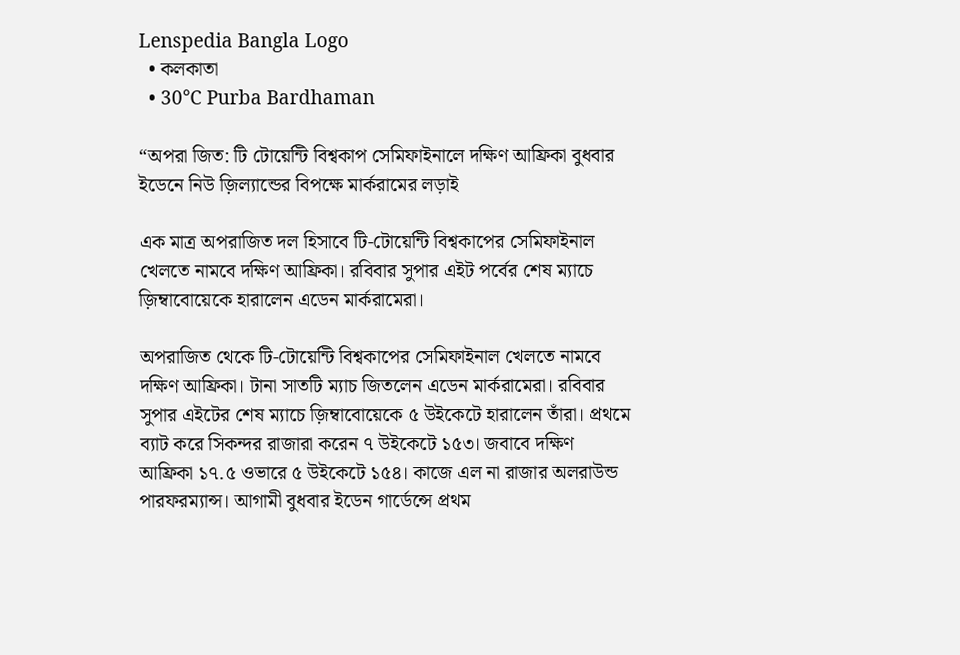Lenspedia Bangla Logo
  • কলকাতা
  • 30℃ Purba Bardhaman

“অপরা জিত: টি টোয়েন্টি বিশ্বকাপ সেমিফাইনালে দক্ষিণ আফ্রিকা বুধবার ইডেনে নিউ জ়িল্যান্ডের বিপক্ষে মার্করামের লড়াই

এক মাত্র অপরাজিত দল হিসাবে টি-টোয়েন্টি বিশ্বকাপের সেমিফাইনাল খেলতে নামবে দক্ষিণ আফ্রিকা। রবিবার সুপার এইট পর্বের শেষ ম্যাচে জ়িম্বাবোয়েকে হারালেন এডেন মার্করামেরা।

অপরাজিত থেকে টি-টোয়েন্টি বিশ্বকাপের সেমিফাইনাল খেলতে নামবে দক্ষিণ আফ্রিকা। টানা সাতটি ম্যাচ জিতলেন এডেন মার্করামেরা। রবিবার সুপার এইটের শেষ ম্যাচে জ়িম্বাবোয়েকে ৫ উইকেটে হারালেন তাঁরা। প্রথমে ব্যাট করে সিকন্দর রাজারা করেন ৭ উইকেটে ১৫৩। জবাবে দক্ষিণ আফ্রিকা ১৭.৫ ওভারে ৫ উইকেটে ১৫৪। কাজে এল না রাজার অলরাউন্ড পারফরম্যান্স। আগামী বুধবার ইডেন গার্ডেন্সে প্রথম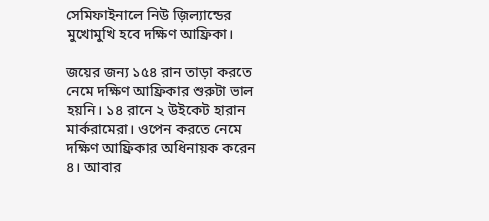সেমিফাইনালে নিউ জ়িল্যান্ডের মুখোমুখি হবে দক্ষিণ আফ্রিকা।

জয়ের জন্য ১৫৪ রান তাড়া করতে নেমে দক্ষিণ আফ্রিকার শুরুটা ভাল হয়নি। ১৪ রানে ২ উইকেট হারান মার্করামেরা। ওপেন করতে নেমে দক্ষিণ আফ্রিকার অধিনায়ক করেন ৪। আবার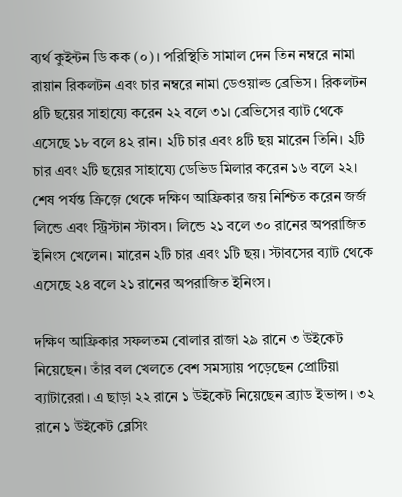ব্যর্থ কুইন্টন ডি কক (০)। পরিস্থিতি সামাল দেন তিন নম্বরে নামা রায়ান রিকলটন এবং চার নম্বরে নামা ডেওয়াল্ড ব্রেভিস। রিকলটন ৪টি ছয়ের সাহায্যে করেন ২২ বলে ৩১। ব্রেভিসের ব্যাট থেকে এসেছে ১৮ বলে ৪২ রান। ২টি চার এবং ৪টি ছয় মারেন তিনি। ২টি চার এবং ২টি ছয়ের সাহায্যে ডেভিড মিলার করেন ১৬ বলে ২২। শেষ পর্যন্ত ক্রিজ়ে থেকে দক্ষিণ আফ্রিকার জয় নিশ্চিত করেন জর্জ লিন্ডে এবং স্ট্রিস্টান স্টাবস। লিন্ডে ২১ বলে ৩০ রানের অপরাজিত ইনিংস খেলেন। মারেন ২টি চার এবং ১টি ছয়। স্টাবসের ব্যাট থেকে এসেছে ২৪ বলে ২১ রানের অপরাজিত ইনিংস।

দক্ষিণ আফ্রিকার সফলতম বোলার রাজা ২৯ রানে ৩ উইকেট নিয়েছেন। তাঁর বল খেলতে বেশ সমস্যায় পড়েছেন প্রোটিয়া ব্যাটারেরা। এ ছাড়া ২২ রানে ১ উইকেট নিয়েছেন ব্র্যাড ইভান্স। ৩২ রানে ১ উইকেট ব্লেসিং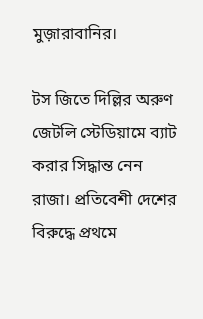মুজ়ারাবানির।

টস জিতে দিল্লির অরুণ জেটলি স্টেডিয়ামে ব্যাট করার সিদ্ধান্ত নেন রাজা। প্রতিবেশী দেশের বিরুদ্ধে প্রথমে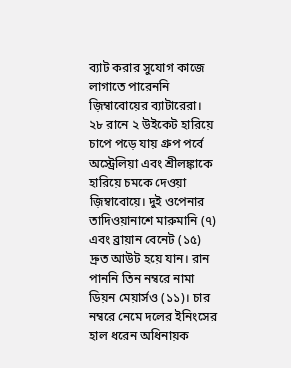ব্যাট করার সুযোগ কাজে লাগাতে পারেননি জ়িম্বাবোয়ের ব্যাটারেরা। ২৮ রানে ২ উইকেট হারিয়ে চাপে পড়ে যায় গ্রুপ পর্বে অস্ট্রেলিয়া এবং শ্রীলঙ্কাকে হারিয়ে চমকে দেওয়া জ়িম্বাবোয়ে। দুই ওপেনার তাদিওয়ানাশে মারুমানি (৭) এবং ব্রায়ান বেনেট (১৫) দ্রুত আউট হয়ে যান। রান পাননি তিন নম্বরে নামা ডিয়ন মেয়ার্সও (১১)। চার নম্বরে নেমে দলের ইনিংসের হাল ধরেন অধিনায়ক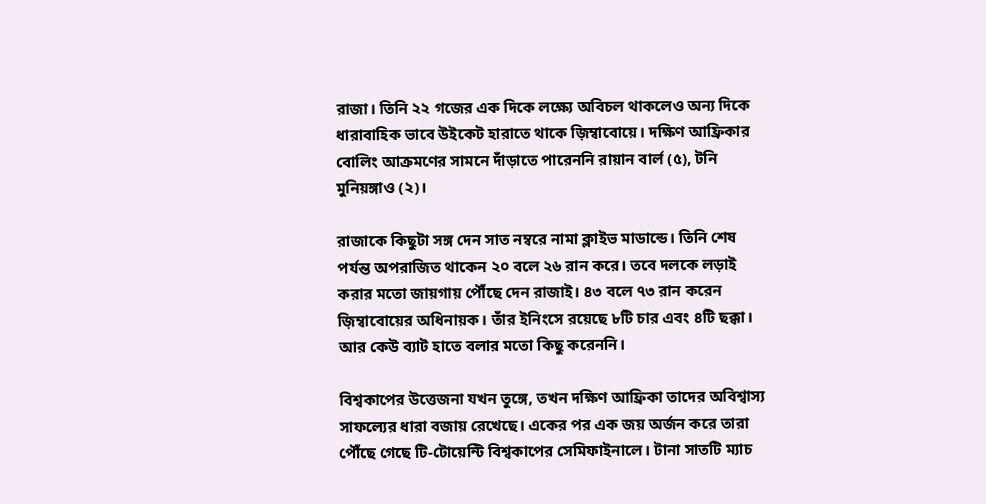রাজা। তিনি ২২ গজের এক দিকে লক্ষ্যে অবিচল থাকলেও অন্য দিকে ধারাবাহিক ভাবে উইকেট হারাতে থাকে জ়িম্বাবোয়ে। দক্ষিণ আফ্রিকার বোলিং আক্রমণের সামনে দাঁড়াতে পারেননি রায়ান বার্ল (৫), টনি মুনিয়ঙ্গাও (২)।

রাজাকে কিছুটা সঙ্গ দেন সাত নম্বরে নামা ক্লাইভ মাডান্ডে। তিনি শেষ পর্যন্ত অপরাজিত থাকেন ২০ বলে ২৬ রান করে। তবে দলকে লড়াই করার মতো জায়গায় পৌঁছে দেন রাজাই। ৪৩ বলে ৭৩ রান করেন জ়িম্বাবোয়ের অধিনায়ক। তাঁর ইনিংসে রয়েছে ৮টি চার এবং ৪টি ছক্কা। আর কেউ ব্যাট হাতে বলার মতো কিছু করেননি।

বিশ্বকাপের উত্তেজনা যখন তুঙ্গে, তখন দক্ষিণ আফ্রিকা তাদের অবিশ্বাস্য সাফল্যের ধারা বজায় রেখেছে। একের পর এক জয় অর্জন করে তারা পৌঁছে গেছে টি-টোয়েন্টি বিশ্বকাপের সেমিফাইনালে। টানা সাতটি ম্যাচ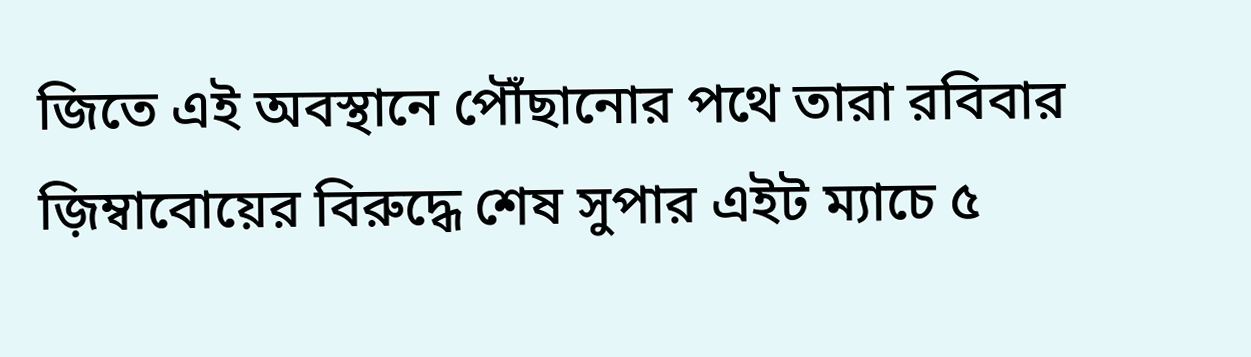জিতে এই অবস্থানে পৌঁছানোর পথে তারা রবিবার জ়িম্বাবোয়ের বিরুদ্ধে শেষ সুপার এইট ম্যাচে ৫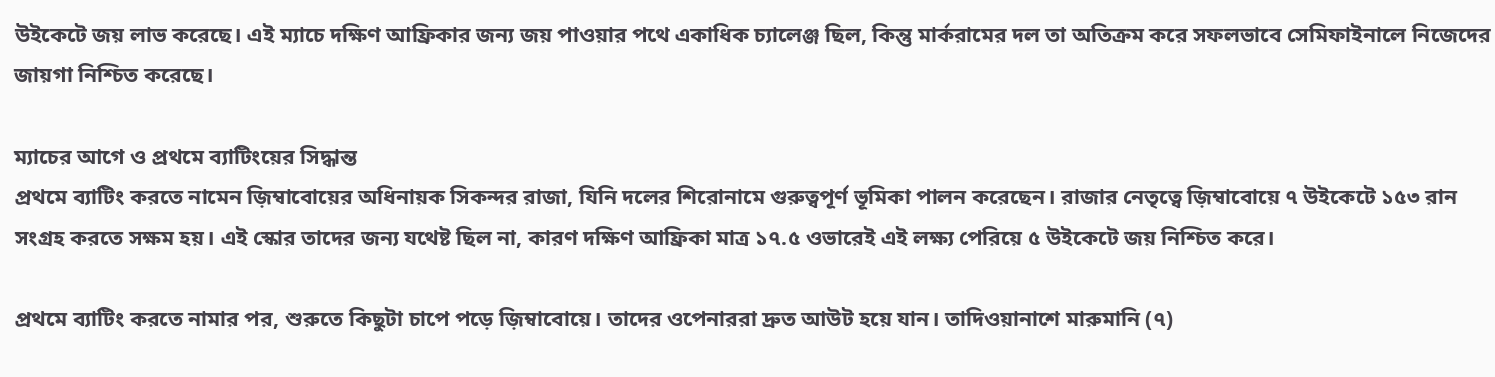উইকেটে জয় লাভ করেছে। এই ম্যাচে দক্ষিণ আফ্রিকার জন্য জয় পাওয়ার পথে একাধিক চ্যালেঞ্জ ছিল, কিন্তু মার্করামের দল তা অতিক্রম করে সফলভাবে সেমিফাইনালে নিজেদের জায়গা নিশ্চিত করেছে।

ম্যাচের আগে ও প্রথমে ব্যাটিংয়ের সিদ্ধান্ত
প্রথমে ব্যাটিং করতে নামেন জ়িম্বাবোয়ের অধিনায়ক সিকন্দর রাজা, যিনি দলের শিরোনামে গুরুত্বপূর্ণ ভূমিকা পালন করেছেন। রাজার নেতৃত্বে জ়িম্বাবোয়ে ৭ উইকেটে ১৫৩ রান সংগ্রহ করতে সক্ষম হয়। এই স্কোর তাদের জন্য যথেষ্ট ছিল না, কারণ দক্ষিণ আফ্রিকা মাত্র ১৭.৫ ওভারেই এই লক্ষ্য পেরিয়ে ৫ উইকেটে জয় নিশ্চিত করে।

প্রথমে ব্যাটিং করতে নামার পর, শুরুতে কিছুটা চাপে পড়ে জ়িম্বাবোয়ে। তাদের ওপেনাররা দ্রুত আউট হয়ে যান। তাদিওয়ানাশে মারুমানি (৭)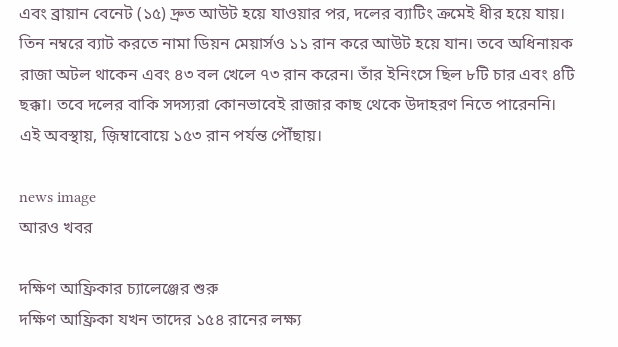এবং ব্রায়ান বেনেট (১৫) দ্রুত আউট হয়ে যাওয়ার পর, দলের ব্যাটিং ক্রমেই ধীর হয়ে যায়। তিন নম্বরে ব্যাট করতে নামা ডিয়ন মেয়ার্সও ১১ রান করে আউট হয়ে যান। তবে অধিনায়ক রাজা অটল থাকেন এবং ৪৩ বল খেলে ৭৩ রান করেন। তাঁর ইনিংসে ছিল ৮টি চার এবং ৪টি ছক্কা। তবে দলের বাকি সদস্যরা কোনভাবেই রাজার কাছ থেকে উদাহরণ নিতে পারেননি। এই অবস্থায়, জ়িম্বাবোয়ে ১৫৩ রান পর্যন্ত পৌঁছায়।

news image
আরও খবর

দক্ষিণ আফ্রিকার চ্যালেঞ্জের শুরু
দক্ষিণ আফ্রিকা যখন তাদের ১৫৪ রানের লক্ষ্য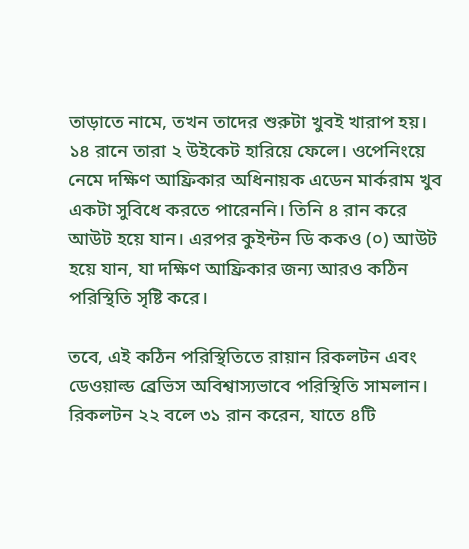তাড়াতে নামে, তখন তাদের শুরুটা খুবই খারাপ হয়। ১৪ রানে তারা ২ উইকেট হারিয়ে ফেলে। ওপেনিংয়ে নেমে দক্ষিণ আফ্রিকার অধিনায়ক এডেন মার্করাম খুব একটা সুবিধে করতে পারেননি। তিনি ৪ রান করে আউট হয়ে যান। এরপর কুইন্টন ডি ককও (০) আউট হয়ে যান, যা দক্ষিণ আফ্রিকার জন্য আরও কঠিন পরিস্থিতি সৃষ্টি করে।

তবে, এই কঠিন পরিস্থিতিতে রায়ান রিকলটন এবং ডেওয়াল্ড ব্রেভিস অবিশ্বাস্যভাবে পরিস্থিতি সামলান। রিকলটন ২২ বলে ৩১ রান করেন, যাতে ৪টি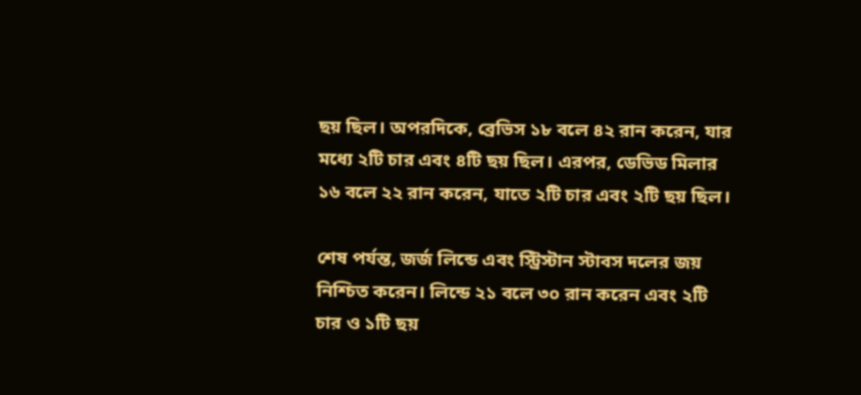ছয় ছিল। অপরদিকে, ব্রেভিস ১৮ বলে ৪২ রান করেন, যার মধ্যে ২টি চার এবং ৪টি ছয় ছিল। এরপর, ডেভিড মিলার ১৬ বলে ২২ রান করেন, যাতে ২টি চার এবং ২টি ছয় ছিল।

শেষ পর্যন্ত, জর্জ লিন্ডে এবং স্ট্রিস্টান স্টাবস দলের জয় নিশ্চিত করেন। লিন্ডে ২১ বলে ৩০ রান করেন এবং ২টি চার ও ১টি ছয়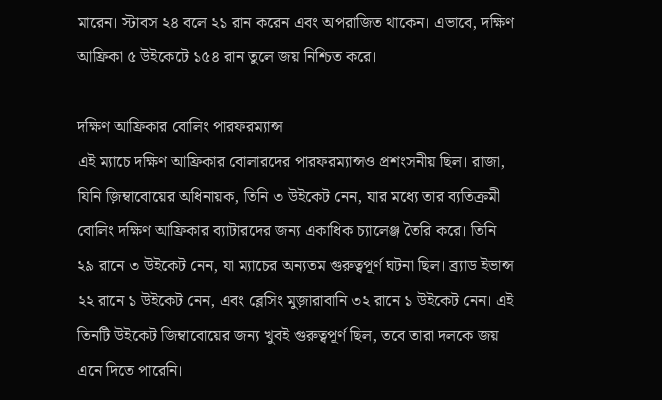মারেন। স্টাবস ২৪ বলে ২১ রান করেন এবং অপরাজিত থাকেন। এভাবে, দক্ষিণ আফ্রিকা ৫ উইকেটে ১৫৪ রান তুলে জয় নিশ্চিত করে।

দক্ষিণ আফ্রিকার বোলিং পারফরম্যান্স
এই ম্যাচে দক্ষিণ আফ্রিকার বোলারদের পারফরম্যান্সও প্রশংসনীয় ছিল। রাজা, যিনি জ়িম্বাবোয়ের অধিনায়ক, তিনি ৩ উইকেট নেন, যার মধ্যে তার ব্যতিক্রমী বোলিং দক্ষিণ আফ্রিকার ব্যাটারদের জন্য একাধিক চ্যালেঞ্জ তৈরি করে। তিনি ২৯ রানে ৩ উইকেট নেন, যা ম্যাচের অন্যতম গুরুত্বপূর্ণ ঘটনা ছিল। ব্র্যাড ইভান্স ২২ রানে ১ উইকেট নেন, এবং ব্লেসিং মুজ়ারাবানি ৩২ রানে ১ উইকেট নেন। এই তিনটি উইকেট জিম্বাবোয়ের জন্য খুবই গুরুত্বপূর্ণ ছিল, তবে তারা দলকে জয় এনে দিতে পারেনি।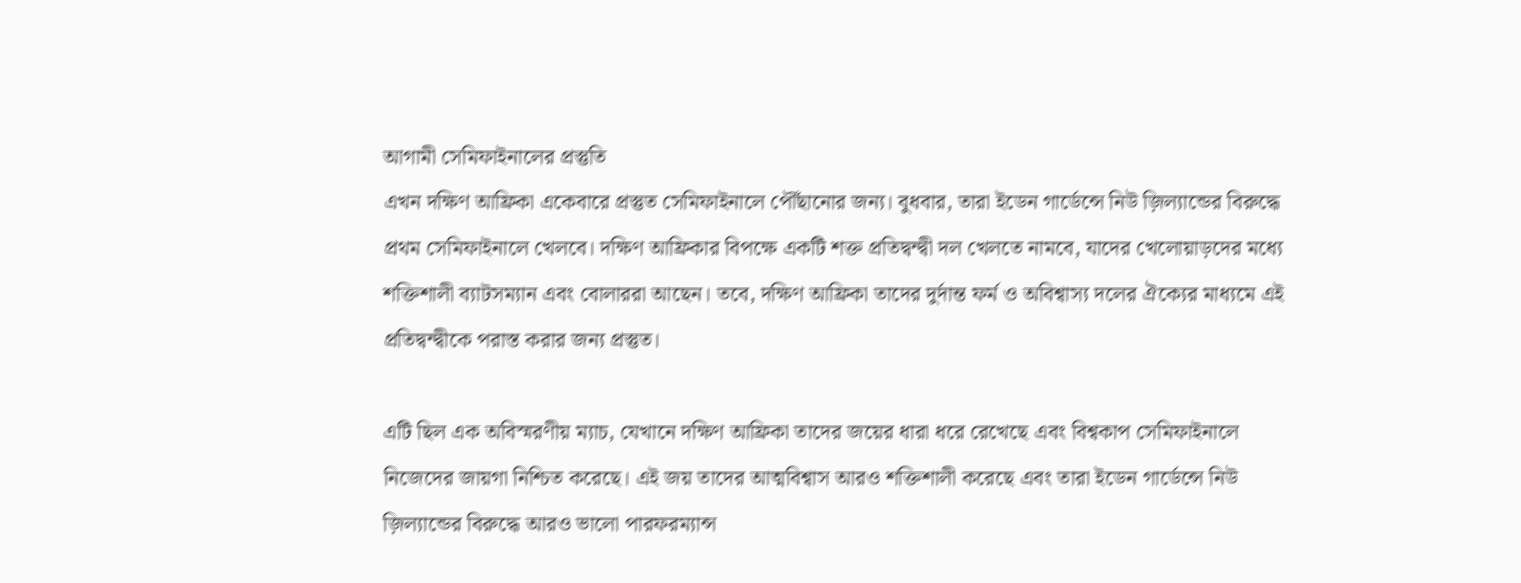আগামী সেমিফাইনালের প্রস্তুতি
এখন দক্ষিণ আফ্রিকা একেবারে প্রস্তুত সেমিফাইনালে পৌঁছানোর জন্য। বুধবার, তারা ইডেন গার্ডেন্সে নিউ জ়িল্যান্ডের বিরুদ্ধে প্রথম সেমিফাইনালে খেলবে। দক্ষিণ আফ্রিকার বিপক্ষে একটি শক্ত প্রতিদ্বন্দ্বী দল খেলতে নামবে, যাদের খেলোয়াড়দের মধ্যে শক্তিশালী ব্যাটসম্যান এবং বোলাররা আছেন। তবে, দক্ষিণ আফ্রিকা তাদের দুর্দান্ত ফর্ম ও অবিশ্বাস্য দলের ঐক্যের মাধ্যমে এই প্রতিদ্বন্দ্বীকে পরাস্ত করার জন্য প্রস্তুত।

এটি ছিল এক অবিস্মরণীয় ম্যাচ, যেখানে দক্ষিণ আফ্রিকা তাদের জয়ের ধারা ধরে রেখেছে এবং বিশ্বকাপ সেমিফাইনালে নিজেদের জায়গা নিশ্চিত করেছে। এই জয় তাদের আত্মবিশ্বাস আরও শক্তিশালী করেছে এবং তারা ইডেন গার্ডেন্সে নিউ জ়িল্যান্ডের বিরুদ্ধে আরও ভালো পারফরম্যান্স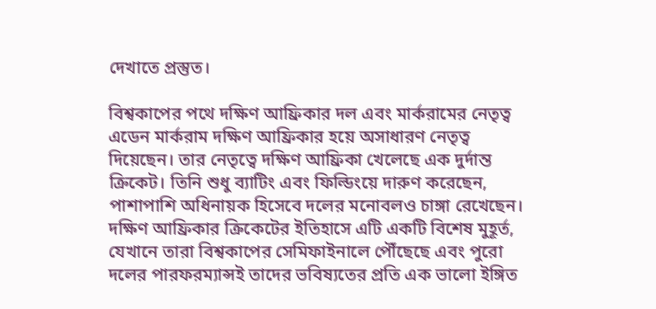দেখাতে প্রস্তুত।

বিশ্বকাপের পথে দক্ষিণ আফ্রিকার দল এবং মার্করামের নেতৃত্ব
এডেন মার্করাম দক্ষিণ আফ্রিকার হয়ে অসাধারণ নেতৃত্ব দিয়েছেন। তার নেতৃত্বে দক্ষিণ আফ্রিকা খেলেছে এক দুর্দান্ত ক্রিকেট। তিনি শুধু ব্যাটিং এবং ফিল্ডিংয়ে দারুণ করেছেন, পাশাপাশি অধিনায়ক হিসেবে দলের মনোবলও চাঙ্গা রেখেছেন। দক্ষিণ আফ্রিকার ক্রিকেটের ইতিহাসে এটি একটি বিশেষ মুহূর্ত, যেখানে তারা বিশ্বকাপের সেমিফাইনালে পৌঁছেছে এবং পুরো দলের পারফরম্যান্সই তাদের ভবিষ্যতের প্রতি এক ভালো ইঙ্গিত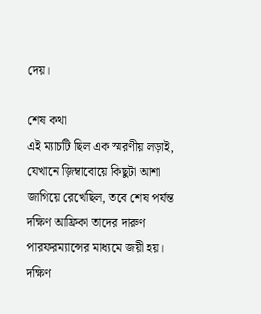দেয়।

শেষ কথা
এই ম্যাচটি ছিল এক স্মরণীয় লড়াই, যেখানে জ়িম্বাবোয়ে কিছুটা আশা জাগিয়ে রেখেছিল, তবে শেষ পর্যন্ত দক্ষিণ আফ্রিকা তাদের দারুণ পারফরম্যান্সের মাধ্যমে জয়ী হয়। দক্ষিণ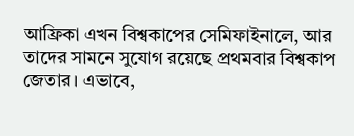আফ্রিকা এখন বিশ্বকাপের সেমিফাইনালে, আর তাদের সামনে সুযোগ রয়েছে প্রথমবার বিশ্বকাপ জেতার। এভাবে,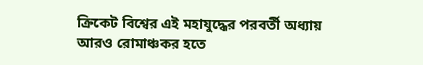ক্রিকেট বিশ্বের এই মহাযুদ্ধের পরবর্তী অধ্যায় আরও রোমাঞ্চকর হতে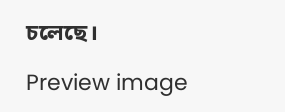চলেছে।

Preview image